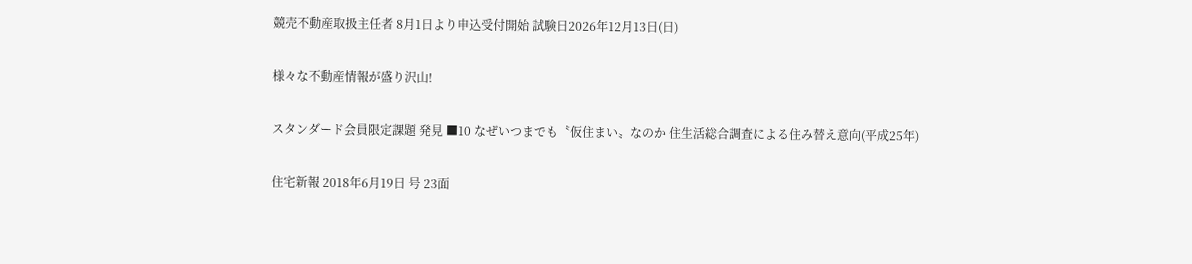競売不動産取扱主任者 8月1日より申込受付開始 試験日2026年12月13日(日)

様々な不動産情報が盛り沢山!

スタンダード会員限定課題 発見 ■10 なぜいつまでも〝仮住まい〟なのか 住生活総合調査による住み替え意向(平成25年)

住宅新報 2018年6月19日 号 23面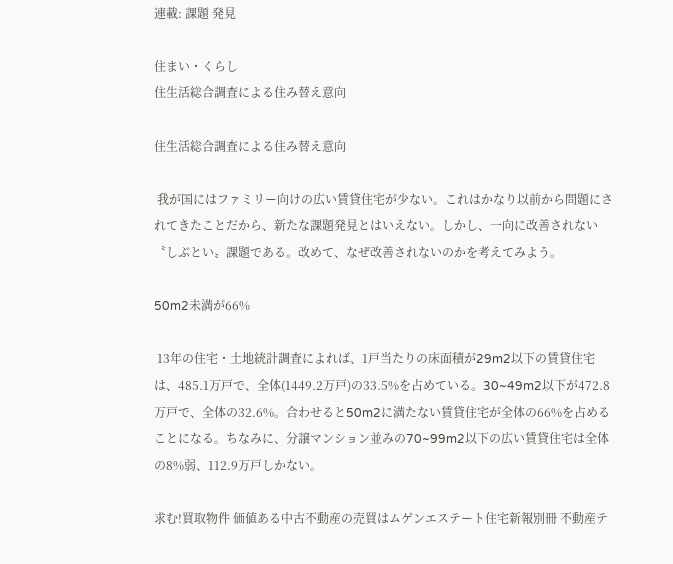連載: 課題 発見

住まい・くらし
住生活総合調査による住み替え意向

住生活総合調査による住み替え意向

 我が国にはファミリー向けの広い賃貸住宅が少ない。これはかなり以前から問題にされてきたことだから、新たな課題発見とはいえない。しかし、一向に改善されない〝しぶとい〟課題である。改めて、なぜ改善されないのかを考えてみよう。

50m2未満が66%

 13年の住宅・土地統計調査によれば、1戸当たりの床面積が29m2以下の賃貸住宅は、485.1万戸で、全体(1449.2万戸)の33.5%を占めている。30~49m2以下が472.8万戸で、全体の32.6%。合わせると50m2に満たない賃貸住宅が全体の66%を占めることになる。ちなみに、分譲マンション並みの70~99m2以下の広い賃貸住宅は全体の8%弱、112.9万戸しかない。

求む!買取物件 価値ある中古不動産の売買はムゲンエステート住宅新報別冊 不動産テ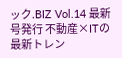ック.BIZ Vol.14 最新号発行 不動産×ITの最新トレン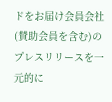ドをお届け会員会社(賛助会員を含む)のプレスリリースを一元的に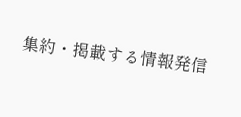集約・掲載する情報発信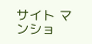サイト マンショ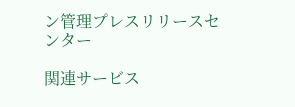ン管理プレスリリースセンター

関連サービス